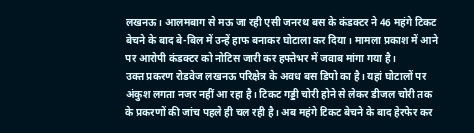लखनऊ। आलमबाग से मऊ जा रही एसी जनरथ बस के कंडक्टर ने 46 महंगे टिकट बेचने के बाद बे-बिल में उन्हें हाफ बनाकर घोटाला कर दिया। मामला प्रकाश में आने पर आरोपी कंडक्टर को नोटिस जारी कर हफ्तेभर में जवाब मांगा गया है।
उक्त प्रकरण रोडवेज लखनऊ परिक्षेत्र के अवध बस डिपो का है। यहां घोटालों पर अंकुश लगता नजर नहीं आ रहा है। टिकट गड्डी चोरी होने से लेकर डीजल चोरी तक के प्रकरणों की जांच पहले ही चल रही है। अब महंगे टिकट बेचने के बाद हेरफेर कर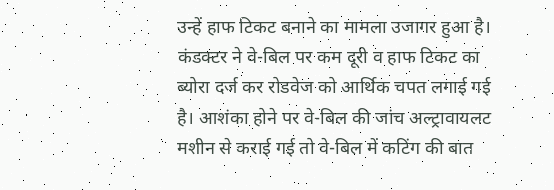उन्हें हाफ टिकट बनाने का मामला उजागर हुआ है। कंडक्टर ने वे-बिल पर कम दूरी व हाफ टिकट का ब्योरा दर्ज कर रोडवेज को आर्थिक चपत लगाई गई है। आशंका होने पर वे-बिल की जांच अल्ट्रावायलट मशीन से कराई गई तो वे-बिल में कटिंग की बात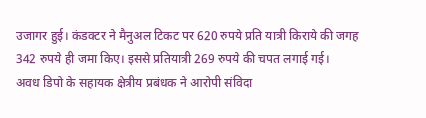उजागर हुई। कंडक्टर ने मैनुअल टिकट पर 620 रुपये प्रति यात्री किराये की जगह 342 रुपये ही जमा किए। इससे प्रतियात्री 269 रुपये की चपत लगाई गई।
अवध डिपो के सहायक क्षेत्रीय प्रबंधक ने आरोपी संविदा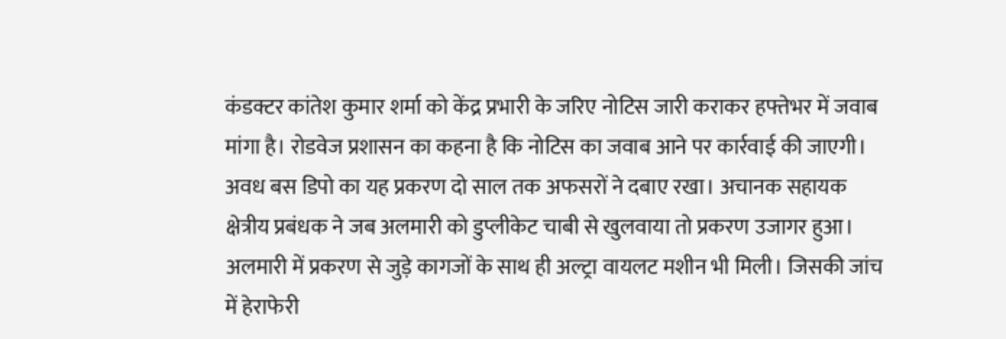कंडक्टर कांतेश कुमार शर्मा को केंद्र प्रभारी के जरिए नोटिस जारी कराकर हफ्तेभर में जवाब मांगा है। रोडवेज प्रशासन का कहना है कि नोटिस का जवाब आने पर कार्रवाई की जाएगी।
अवध बस डिपो का यह प्रकरण दो साल तक अफसरों ने दबाए रखा। अचानक सहायक क्षेत्रीय प्रबंधक ने जब अलमारी को डुप्लीकेट चाबी से खुलवाया तो प्रकरण उजागर हुआ। अलमारी में प्रकरण से जुड़े कागजों के साथ ही अल्ट्रा वायलट मशीन भी मिली। जिसकी जांच में हेराफेरी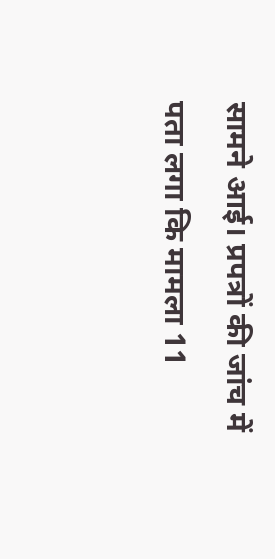सामने आई। प्रपत्रों की जांच में पता लगा कि मामला 11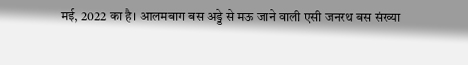मई, 2022 का है। आलमबाग बस अड्डे से मऊ जाने वाली एसी जनरथ बस संख्या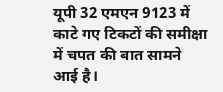यूपी 32 एमएन 9123 में काटे गए टिकटों की समीक्षा में चपत की बात सामने आई है।